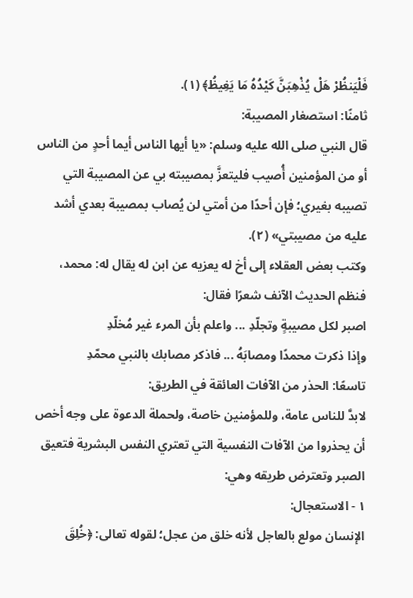فَلْيَنظُرْ هَلْ يُذْهِبَنَّ كَيْدُهُ مَا يَغِيظُ﴾ (١).
ثامنًا: استصغار المصيبة:
قال النبي صلى الله عليه وسلم: «يا أيها الناس أيما أحدٍ من الناس أو من المؤمنين أُصيب فليتعزَّ بمصيبته بي عن المصيبة التي تصيبه بغيري؛ فإن أحدًا من أمتي لن يُصاب بمصيبة بعدي أشد عليه من مصيبتي» (٢).
وكتب بعض العقلاء إلى أخ له يعزيه عن ابن له يقال له: محمد، فنظم الحديث الآنف شعرًا فقال:
اصبر لكل مصيبةٍ وتجلّدِ ... واعلم بأن المرء غير مُخلّدِ
وإذا ذكرت محمدًا ومصابَهُ ... فاذكر مصابك بالنبي محمّدِ
تاسعًا: الحذر من الآفات العائقة في الطريق:
لابدَّ للناس عامة، وللمؤمنين خاصة، ولحملة الدعوة على وجه أخص أن يحذروا من الآفات النفسية التي تعتري النفس البشرية فتعيق الصبر وتعترض طريقه وهي:
١ - الاستعجال:
الإنسان مولع بالعاجل لأنه خلق من عجل؛ لقوله تعالى: ﴿خُلِقَ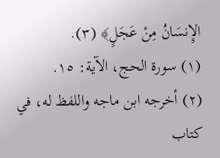الإِنسَانُ مِنْ عَجَلٍ﴾ (٣).
(١) سورة الحج، الآية: ١٥.
(٢) أخرجه ابن ماجه واللفظ له، في كتاب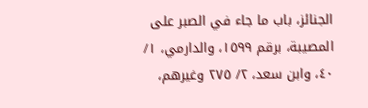الجنائز، باب ما جاء في الصبر على المصيبة، برقم ١٥٩٩، والدارمي، ١/ ٤٠، وابن سعد، ٢/ ٢٧٥ وغيرهم،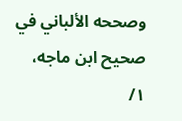وصححه الألباني في صحيح ابن ماجه،
١/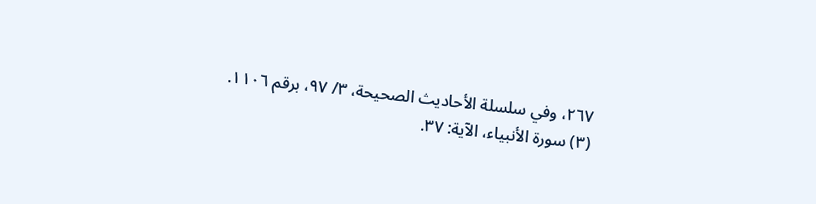٢٦٧، وفي سلسلة الأحاديث الصحيحة، ٣/ ٩٧، برقم ١١٠٦.
(٣) سورة الأنبياء، الآية: ٣٧.